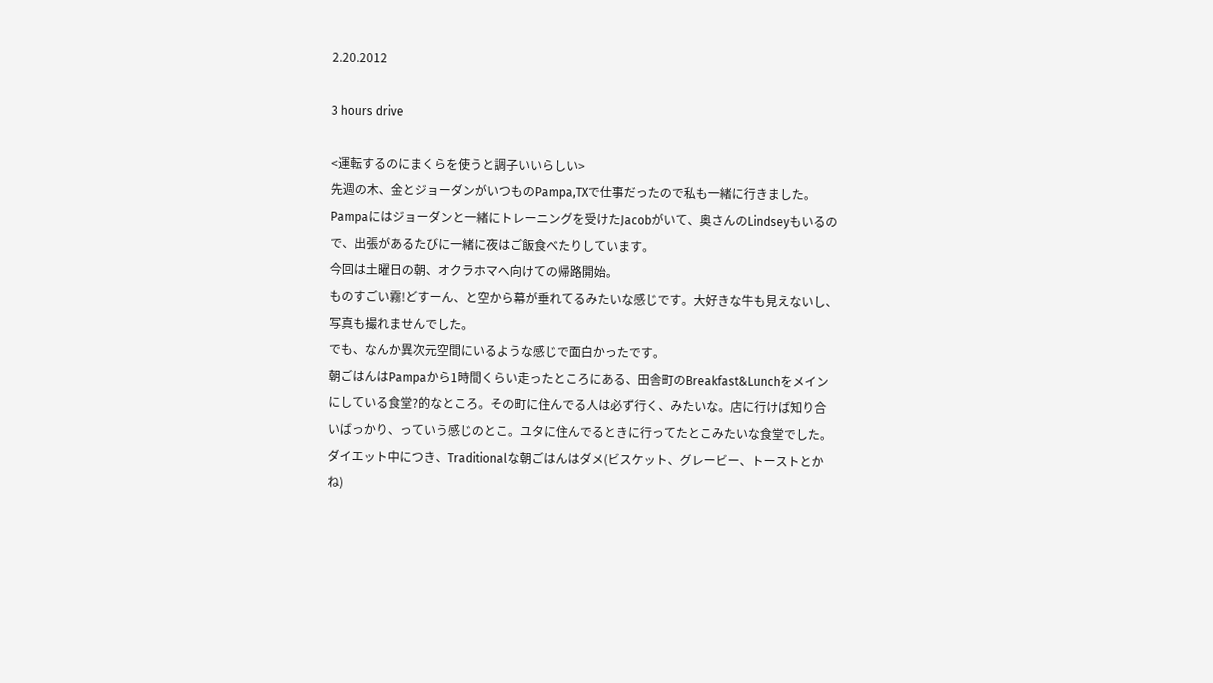2.20.2012

3 hours drive

<運転するのにまくらを使うと調子いいらしい>
先週の木、金とジョーダンがいつものPampa,TXで仕事だったので私も一緒に行きました。Pampaにはジョーダンと一緒にトレーニングを受けたJacobがいて、奥さんのLindseyもいるので、出張があるたびに一緒に夜はご飯食べたりしています。
今回は土曜日の朝、オクラホマへ向けての帰路開始。
ものすごい霧!どすーん、と空から幕が垂れてるみたいな感じです。大好きな牛も見えないし、写真も撮れませんでした。
でも、なんか異次元空間にいるような感じで面白かったです。
朝ごはんはPampaから1時間くらい走ったところにある、田舎町のBreakfast&Lunchをメインにしている食堂?的なところ。その町に住んでる人は必ず行く、みたいな。店に行けば知り合いばっかり、っていう感じのとこ。ユタに住んでるときに行ってたとこみたいな食堂でした。
ダイエット中につき、Traditionalな朝ごはんはダメ(ビスケット、グレービー、トーストとかね)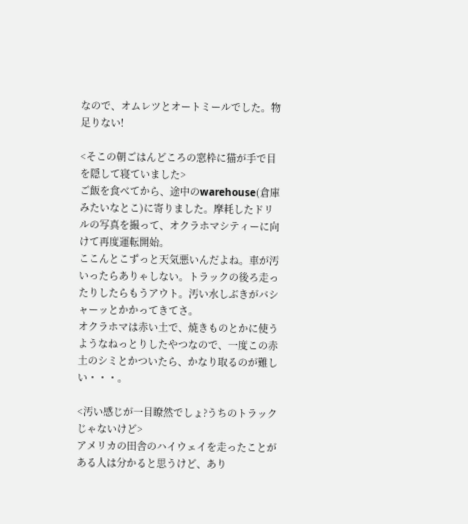なので、オムレツとオートミールでした。物足りない!

<そこの朝ごはんどころの窓枠に猫が手で目を隠して寝ていました>
ご飯を食べてから、途中のwarehouse(倉庫みたいなとこ)に寄りました。摩耗したドリルの写真を撮って、オクラホマシティーに向けて再度運転開始。
ここんとこずっと天気悪いんだよね。車が汚いったらありゃしない。トラックの後ろ走ったりしたらもうアウト。汚い水しぶきがバシャーッとかかってきてさ。
オクラホマは赤い土で、焼きものとかに使うようなねっとりしたやつなので、一度この赤土のシミとかついたら、かなり取るのが難しい・・・。

<汚い感じが一目瞭然でしょ?うちのトラックじゃないけど>
アメリカの田舎のハイウェイを走ったことがある人は分かると思うけど、あり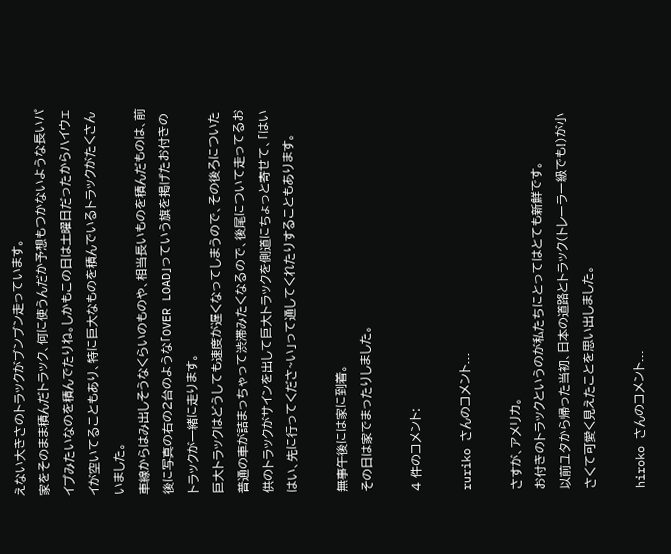えない大きさのトラックがブンブン走っています。
家をそのまま積んだトラック、何に使うんだか予想もつかないような長いパイプみたいなのを積んでたりね。しかもこの日は土曜日だったからハイウェイが空いてることもあり、特に巨大なものを積んでいるトラックがたくさんいました。
車線からはみ出しそうなくらいのものや、相当長いものを積んだものは、前後に写真の右の2台のような「OVER LOAD」っていう旗を掲げたお付きのトラックが一緒に走ります。
巨大トラックはどうしても速度が遅くなってしまうので、その後ろについた普通の車が詰まっちゃって渋滞みたくなるので、後尾について走ってるお供のトラックがサインを出して巨大トラックを側道にちょっと寄せて、「はいはい、先に行ってくださ~い」って通してくれたりすることもあります。

無事午後には家に到着。
その日は家でまったりしました。

4 件のコメント:

ruriko さんのコメント...

さすが、アメリカ。
お付きのトラックというのが私たちにとってはとても新鮮です。
以前ユタから帰った当初、日本の道路とトラック(トレーラー級でも!)が小さくて可愛く見えたことを思い出しました。

hiroko さんのコメント...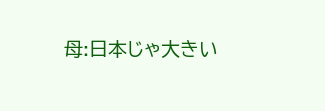母:日本じゃ大きい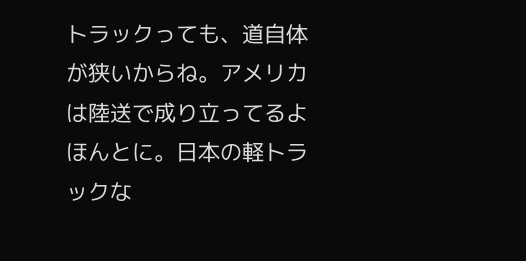トラックっても、道自体が狭いからね。アメリカは陸送で成り立ってるよほんとに。日本の軽トラックな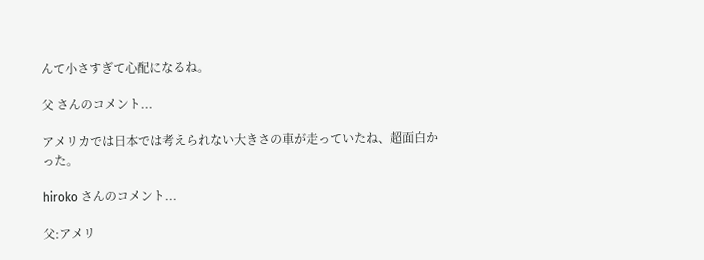んて小さすぎて心配になるね。

父 さんのコメント...

アメリカでは日本では考えられない大きさの車が走っていたね、超面白かった。

hiroko さんのコメント...

父:アメリ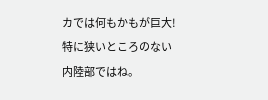カでは何もかもが巨大!特に狭いところのない内陸部ではね。